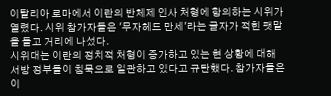이탈리아 로마에서 이란의 반체제 인사 처형에 항의하는 시위가 열렸다. 시위 참가자들은 '무자헤드 만세'라는 글자가 적힌 팻말을 들고 거리에 나섰다.
시위대는 이란의 정치적 처형이 증가하고 있는 현 상황에 대해 서방 정부들이 침묵으로 일관하고 있다고 규탄했다. 참가자들은 이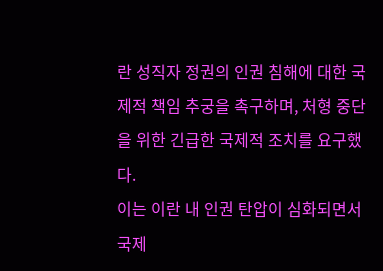란 성직자 정권의 인권 침해에 대한 국제적 책임 추궁을 촉구하며, 처형 중단을 위한 긴급한 국제적 조치를 요구했다.
이는 이란 내 인권 탄압이 심화되면서 국제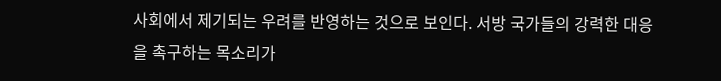사회에서 제기되는 우려를 반영하는 것으로 보인다. 서방 국가들의 강력한 대응을 촉구하는 목소리가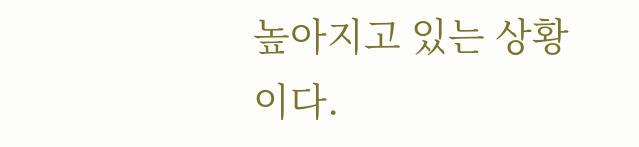높아지고 있는 상황이다.